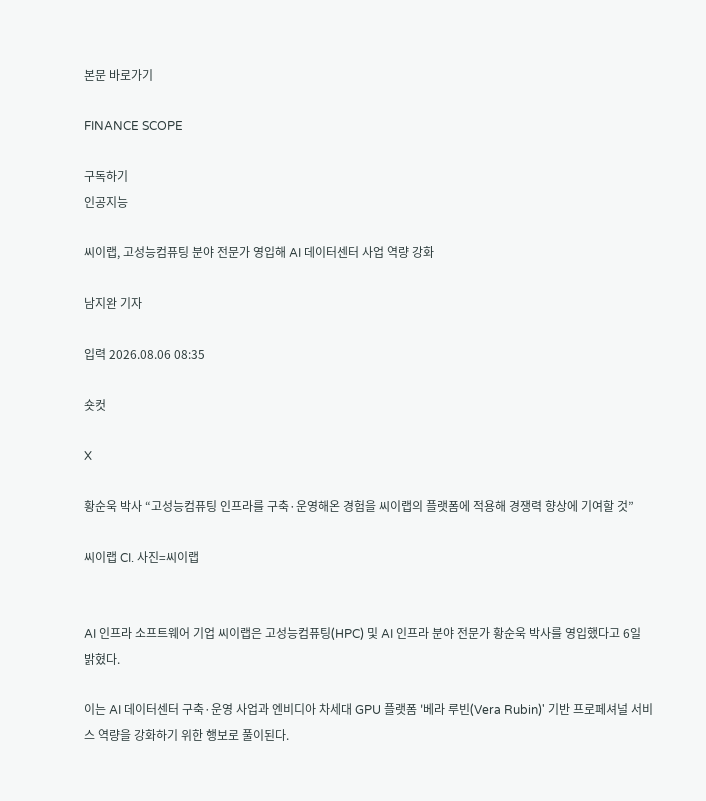본문 바로가기

FINANCE SCOPE

구독하기
인공지능

씨이랩, 고성능컴퓨팅 분야 전문가 영입해 AI 데이터센터 사업 역량 강화

남지완 기자

입력 2026.08.06 08:35

숏컷

X

황순욱 박사 “고성능컴퓨팅 인프라를 구축·운영해온 경험을 씨이랩의 플랫폼에 적용해 경쟁력 향상에 기여할 것”

씨이랩 CI. 사진=씨이랩


AI 인프라 소프트웨어 기업 씨이랩은 고성능컴퓨팅(HPC) 및 AI 인프라 분야 전문가 황순욱 박사를 영입했다고 6일 밝혔다.

이는 AI 데이터센터 구축·운영 사업과 엔비디아 차세대 GPU 플랫폼 '베라 루빈(Vera Rubin)' 기반 프로페셔널 서비스 역량을 강화하기 위한 행보로 풀이된다.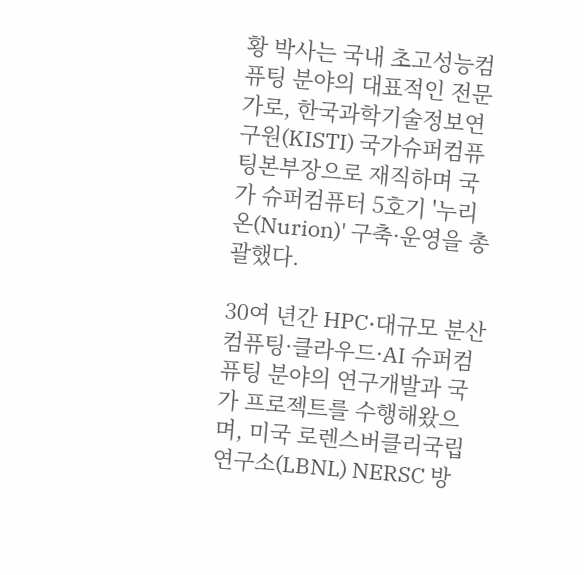황 박사는 국내 초고성능컴퓨팅 분야의 대표적인 전문가로, 한국과학기술정보연구원(KISTI) 국가슈퍼컴퓨팅본부장으로 재직하며 국가 슈퍼컴퓨터 5호기 '누리온(Nurion)' 구축·운영을 총괄했다.

30여 년간 HPC·대규모 분산컴퓨팅·클라우드·AI 슈퍼컴퓨팅 분야의 연구개발과 국가 프로젝트를 수행해왔으며, 미국 로렌스버클리국립연구소(LBNL) NERSC 방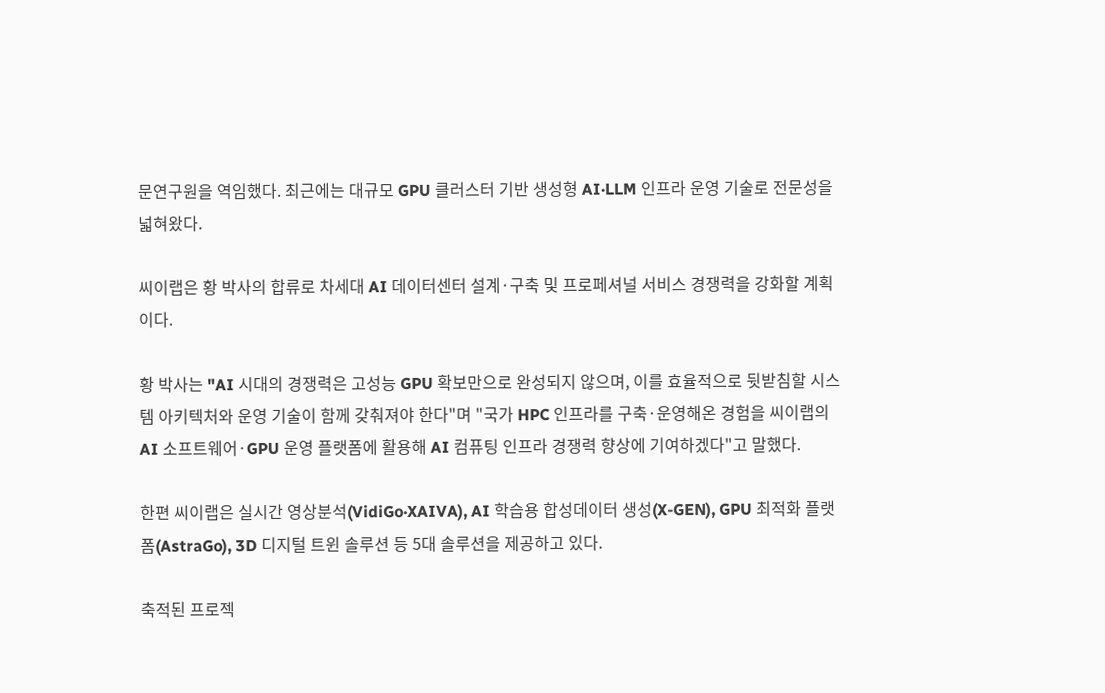문연구원을 역임했다. 최근에는 대규모 GPU 클러스터 기반 생성형 AI·LLM 인프라 운영 기술로 전문성을 넓혀왔다.

씨이랩은 황 박사의 합류로 차세대 AI 데이터센터 설계·구축 및 프로페셔널 서비스 경쟁력을 강화할 계획이다.

황 박사는 "AI 시대의 경쟁력은 고성능 GPU 확보만으로 완성되지 않으며, 이를 효율적으로 뒷받침할 시스템 아키텍처와 운영 기술이 함께 갖춰져야 한다"며 "국가 HPC 인프라를 구축·운영해온 경험을 씨이랩의 AI 소프트웨어·GPU 운영 플랫폼에 활용해 AI 컴퓨팅 인프라 경쟁력 향상에 기여하겠다"고 말했다.

한편 씨이랩은 실시간 영상분석(VidiGo·XAIVA), AI 학습용 합성데이터 생성(X-GEN), GPU 최적화 플랫폼(AstraGo), 3D 디지털 트윈 솔루션 등 5대 솔루션을 제공하고 있다.

축적된 프로젝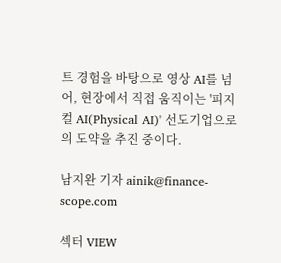트 경험을 바탕으로 영상 AI를 넘어, 현장에서 직접 움직이는 '피지컬 AI(Physical AI)' 선도기업으로의 도약을 추진 중이다.

남지완 기자 ainik@finance-scope.com

섹터 VIEW